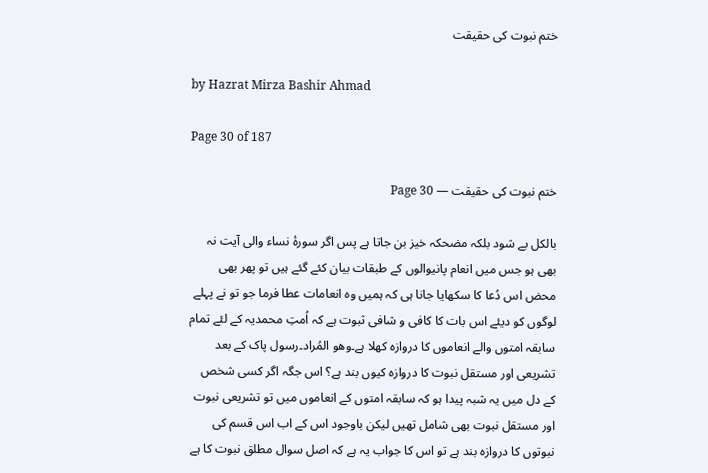ختم نبوت کی حقیقت

by Hazrat Mirza Bashir Ahmad

Page 30 of 187

ختم نبوت کی حقیقت — Page 30

بالکل بے شود بلکہ مضحکہ خیز بن جاتا ہے پس اگر سورۂ نساء والی آیت نہ بھی ہو جس میں انعام پانیوالوں کے طبقات بیان کئے گئے ہیں تو پھر بھی محض اس دُعا کا سکھایا جانا ہی کہ ہمیں وہ انعامات عطا فرما جو تو نے پہلے لوگوں کو دیئے اس بات کا کافی و شافی ثبوت ہے کہ اُمتِ محمدیہ کے لئے تمام سابقہ امتوں والے انعاموں کا دروازہ کھلا ہے۔وھو المُراد۔رسول پاک کے بعد تشریعی اور مستقل نبوت کا دروازہ کیوں بند ہے؟ اس جگہ اگر کسی شخص کے دل میں یہ شبہ پیدا ہو کہ سابقہ امتوں کے انعاموں میں تو تشریعی نبوت اور مستقل نبوت بھی شامل تھیں لیکن باوجود اس کے اب اس قسم کی نبوتوں کا دروازہ بند ہے تو اس کا جواب یہ ہے کہ اصل سوال مطلق نبوت کا ہے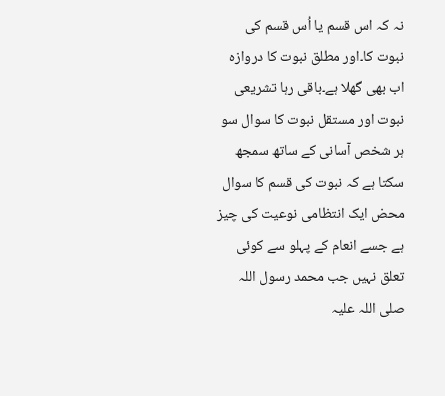نہ کہ اس قسم یا اُس قسم کی نبوت کا۔اور مطلق نبوت کا دروازہ اب بھی گھلا ہے۔باقی رہا تشریعی نبوت اور مستقل نبوت کا سوال سو ہر شخص آسانی کے ساتھ سمجھ سکتا ہے کہ نبوت کی قسم کا سوال محض ایک انتظامی نوعیت کی چیز ہے جسے انعام کے پہلو سے کوئی تعلق نہیں جب محمد رسول اللہ صلی اللہ علیہ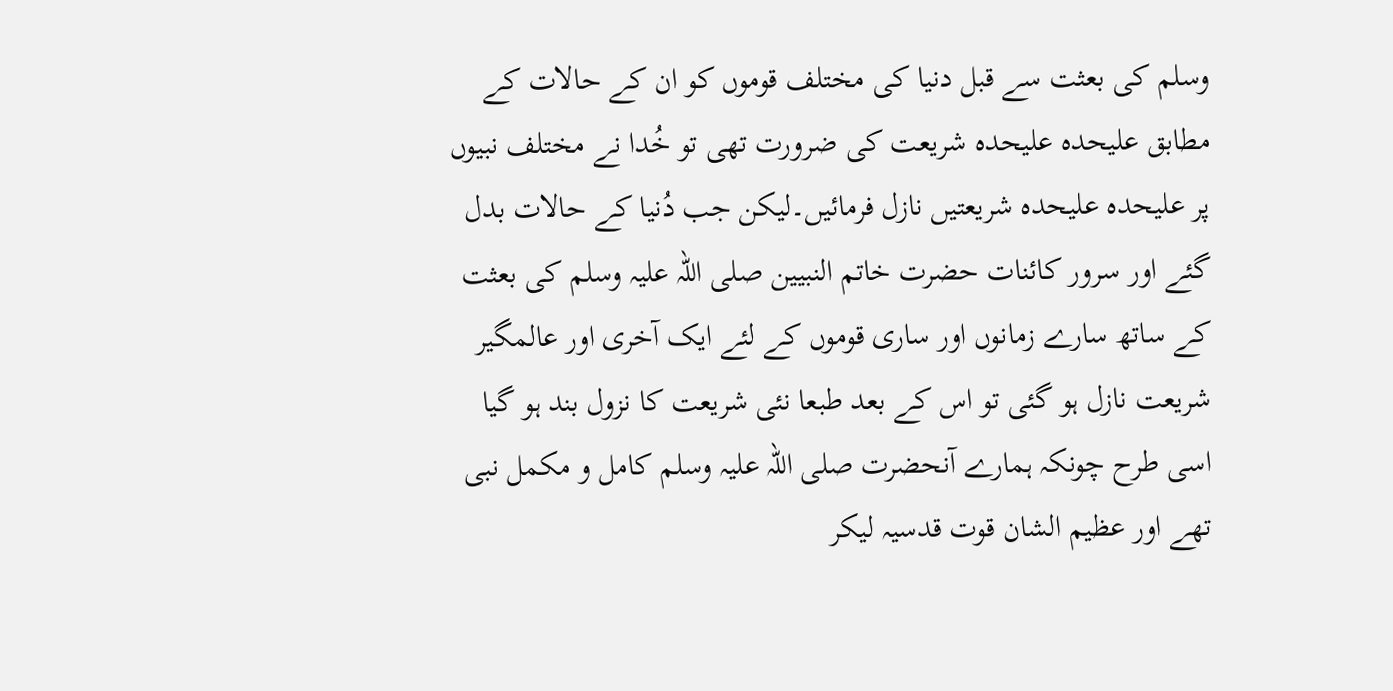وسلم کی بعثت سے قبل دنیا کی مختلف قوموں کو ان کے حالات کے مطابق علیحدہ علیحدہ شریعت کی ضرورت تھی تو خُدا نے مختلف نبیوں پر علیحدہ علیحدہ شریعتیں نازل فرمائیں۔لیکن جب دُنیا کے حالات بدل گئے اور سرور کائنات حضرت خاتم النبیین صلی اللہ علیہ وسلم کی بعثت کے ساتھ سارے زمانوں اور ساری قوموں کے لئے ایک آخری اور عالمگیر شریعت نازل ہو گئی تو اس کے بعد طبعا نئی شریعت کا نزول بند ہو گیا اسی طرح چونکہ ہمارے آنحضرت صلی اللہ علیہ وسلم کامل و مکمل نبی تھے اور عظیم الشان قوت قدسیہ لیکر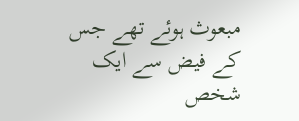مبعوث ہوئے تھے جس کے فیض سے ایک شخص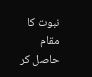نبوت کا مقام حاصل کر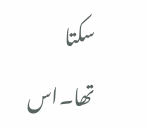سکتا تھا۔اس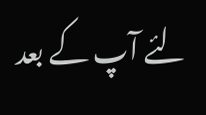لئے آپ کے بعد